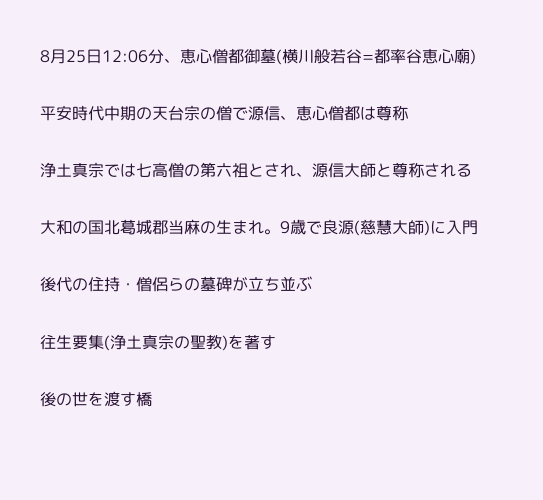8月25日12:06分、恵心僧都御墓(横川般若谷=都率谷恵心廟)

平安時代中期の天台宗の僧で源信、恵心僧都は尊称

浄土真宗では七高僧の第六祖とされ、源信大師と尊称される

大和の国北葛城郡当麻の生まれ。9歳で良源(慈慧大師)に入門

後代の住持・僧侶らの墓碑が立ち並ぶ

往生要集(浄土真宗の聖教)を著す

後の世を渡す橋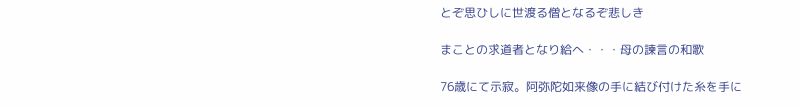とぞ思ひしに世渡る僧となるぞ悲しき

まことの求道者となり給へ・・・母の諫言の和歌

76歳にて示寂。阿弥陀如来像の手に結び付けた糸を手に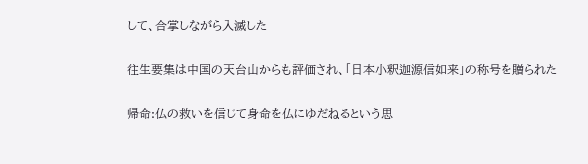して、合掌しながら入滅した

往生要集は中国の天台山からも評価され、「日本小釈迦源信如来」の称号を贈られた

帰命:仏の救いを信じて身命を仏にゆだねるという思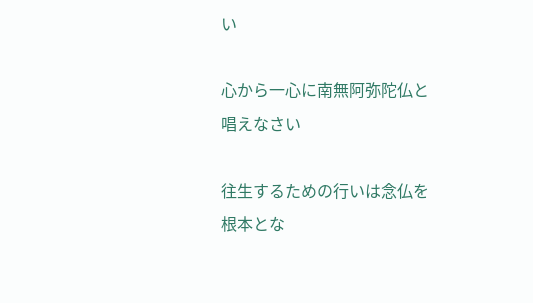い

心から一心に南無阿弥陀仏と唱えなさい

往生するための行いは念仏を根本とな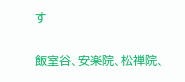す

飯室谷、安楽院、松禅院、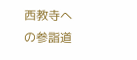西教寺への参詣道